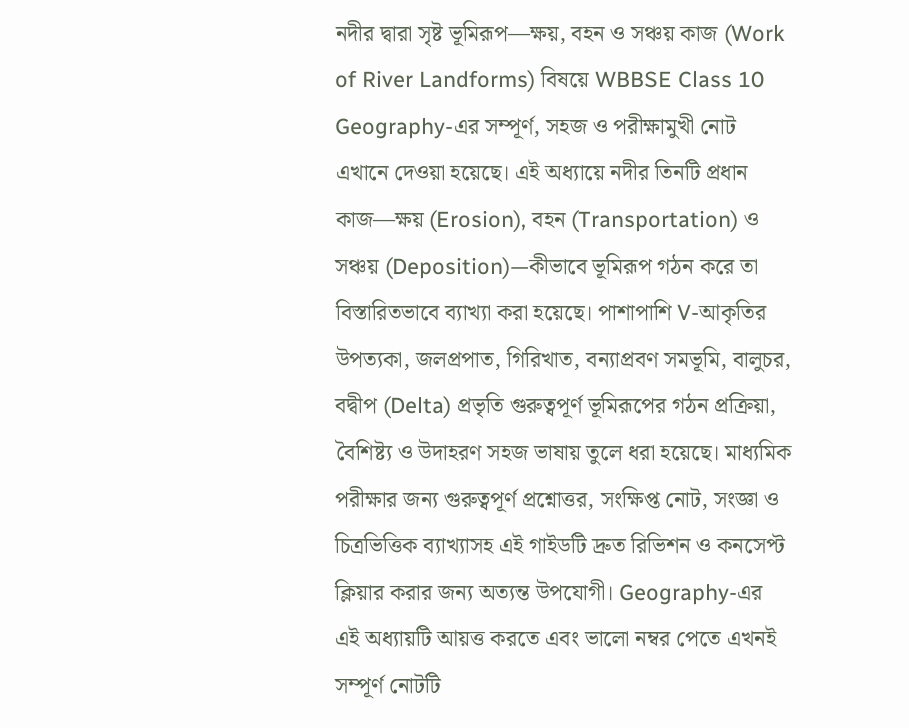নদীর দ্বারা সৃষ্ট ভূমিরূপ—ক্ষয়, বহন ও সঞ্চয় কাজ (Work of River Landforms) বিষয়ে WBBSE Class 10 Geography-এর সম্পূর্ণ, সহজ ও পরীক্ষামুখী নোট এখানে দেওয়া হয়েছে। এই অধ্যায়ে নদীর তিনটি প্রধান কাজ—ক্ষয় (Erosion), বহন (Transportation) ও সঞ্চয় (Deposition)—কীভাবে ভূমিরূপ গঠন করে তা বিস্তারিতভাবে ব্যাখ্যা করা হয়েছে। পাশাপাশি V-আকৃতির উপত্যকা, জলপ্রপাত, গিরিখাত, বন্যাপ্রবণ সমভূমি, বালুচর, বদ্বীপ (Delta) প্রভৃতি গুরুত্বপূর্ণ ভূমিরূপের গঠন প্রক্রিয়া, বৈশিষ্ট্য ও উদাহরণ সহজ ভাষায় তুলে ধরা হয়েছে। মাধ্যমিক পরীক্ষার জন্য গুরুত্বপূর্ণ প্রশ্নোত্তর, সংক্ষিপ্ত নোট, সংজ্ঞা ও চিত্রভিত্তিক ব্যাখ্যাসহ এই গাইডটি দ্রুত রিভিশন ও কনসেপ্ট ক্লিয়ার করার জন্য অত্যন্ত উপযোগী। Geography-এর এই অধ্যায়টি আয়ত্ত করতে এবং ভালো নম্বর পেতে এখনই সম্পূর্ণ নোটটি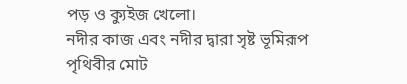পড় ও ক্যুইজ খেলো।
নদীর কাজ এবং নদীর দ্বারা সৃষ্ট ভূমিরূপ
পৃথিবীর মোট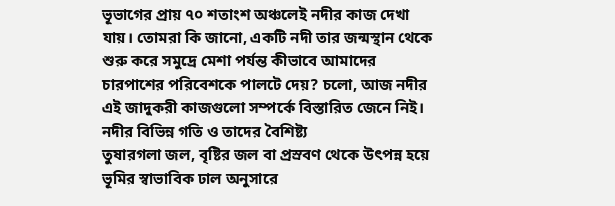ভূভাগের প্রায় ৭০ শতাংশ অঞ্চলেই নদীর কাজ দেখা যায়। তোমরা কি জানো, একটি নদী তার জন্মস্থান থেকে শুরু করে সমুদ্রে মেশা পর্যন্ত কীভাবে আমাদের চারপাশের পরিবেশকে পালটে দেয়? চলো, আজ নদীর এই জাদুকরী কাজগুলো সম্পর্কে বিস্তারিত জেনে নিই।
নদীর বিভিন্ন গতি ও তাদের বৈশিষ্ট্য
তুষারগলা জল, বৃষ্টির জল বা প্রস্রবণ থেকে উৎপন্ন হয়ে ভূমির স্বাভাবিক ঢাল অনুসারে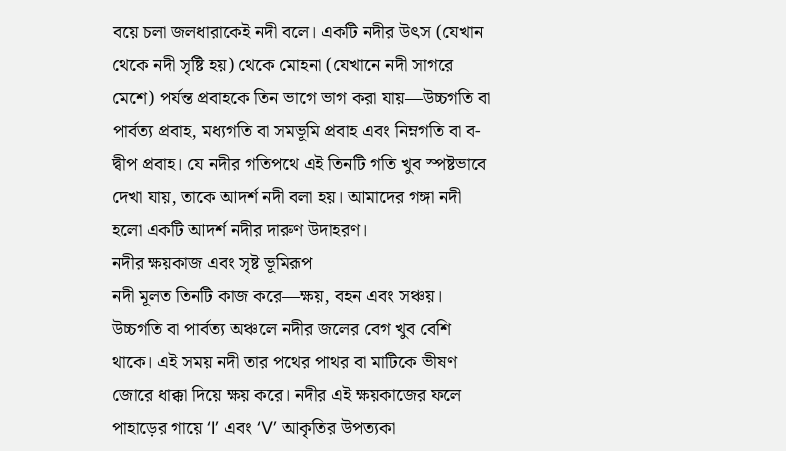বয়ে চলা জলধারাকেই নদী বলে। একটি নদীর উৎস (যেখান থেকে নদী সৃষ্টি হয়) থেকে মোহনা (যেখানে নদী সাগরে মেশে) পর্যন্ত প্রবাহকে তিন ভাগে ভাগ করা যায়—উচ্চগতি বা পার্বত্য প্রবাহ, মধ্যগতি বা সমভূমি প্রবাহ এবং নিম্নগতি বা ব-দ্বীপ প্রবাহ। যে নদীর গতিপথে এই তিনটি গতি খুব স্পষ্টভাবে দেখা যায়, তাকে আদর্শ নদী বলা হয়। আমাদের গঙ্গা নদী হলো একটি আদর্শ নদীর দারুণ উদাহরণ।
নদীর ক্ষয়কাজ এবং সৃষ্ট ভূমিরূপ
নদী মূলত তিনটি কাজ করে—ক্ষয়, বহন এবং সঞ্চয়। উচ্চগতি বা পার্বত্য অঞ্চলে নদীর জলের বেগ খুব বেশি থাকে। এই সময় নদী তার পথের পাথর বা মাটিকে ভীষণ জোরে ধাক্কা দিয়ে ক্ষয় করে। নদীর এই ক্ষয়কাজের ফলে পাহাড়ের গায়ে ‘I’ এবং ‘V’ আকৃতির উপত্যকা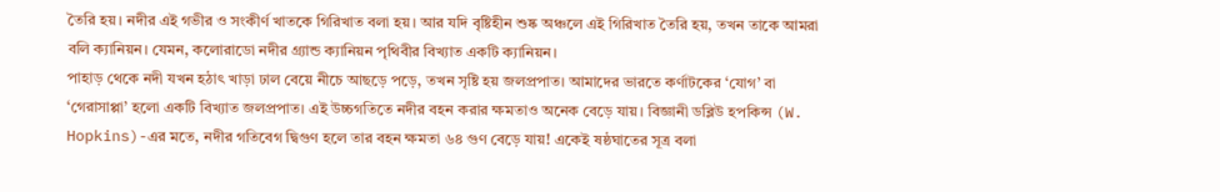তৈরি হয়। নদীর এই গভীর ও সংকীর্ণ খাতকে গিরিখাত বলা হয়। আর যদি বৃষ্টিহীন শুষ্ক অঞ্চলে এই গিরিখাত তৈরি হয়, তখন তাকে আমরা বলি ক্যানিয়ন। যেমন, কলোরাডো নদীর গ্র্যান্ড ক্যানিয়ন পৃথিবীর বিখ্যাত একটি ক্যানিয়ন।
পাহাড় থেকে নদী যখন হঠাৎ খাড়া ঢাল বেয়ে নীচে আছড়ে পড়ে, তখন সৃষ্টি হয় জলপ্রপাত। আমাদের ভারতে কর্ণাটকের ‘যোগ’ বা ‘গেরাসাপ্পা’ হলো একটি বিখ্যাত জলপ্রপাত। এই উচ্চগতিতে নদীর বহন করার ক্ষমতাও অনেক বেড়ে যায়। বিজ্ঞানী ডব্লিউ হপকিন্স (W. Hopkins)-এর মতে, নদীর গতিবেগ দ্বিগুণ হলে তার বহন ক্ষমতা ৬৪ গুণ বেড়ে যায়! একেই ষষ্ঠঘাতের সূত্র বলা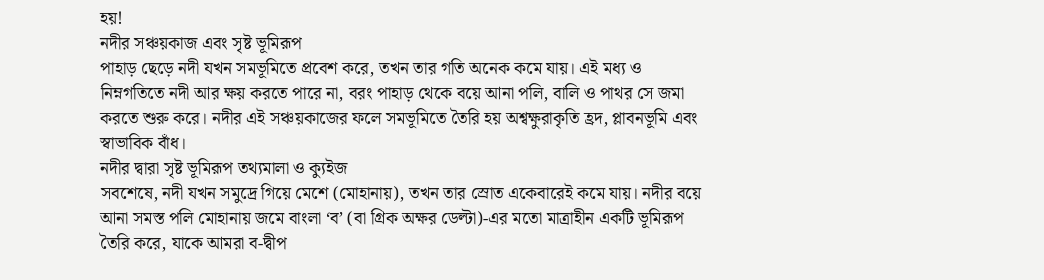হয়!
নদীর সঞ্চয়কাজ এবং সৃষ্ট ভূমিরূপ
পাহাড় ছেড়ে নদী যখন সমভূমিতে প্রবেশ করে, তখন তার গতি অনেক কমে যায়। এই মধ্য ও নিম্নগতিতে নদী আর ক্ষয় করতে পারে না, বরং পাহাড় থেকে বয়ে আনা পলি, বালি ও পাথর সে জমা করতে শুরু করে। নদীর এই সঞ্চয়কাজের ফলে সমভূমিতে তৈরি হয় অশ্বক্ষুরাকৃতি হ্রদ, প্লাবনভূমি এবং স্বাভাবিক বাঁধ।
নদীর দ্বারা সৃষ্ট ভূমিরূপ তথ্যমালা ও ক্যুইজ
সবশেষে, নদী যখন সমুদ্রে গিয়ে মেশে (মোহানায়), তখন তার স্রোত একেবারেই কমে যায়। নদীর বয়ে আনা সমস্ত পলি মোহানায় জমে বাংলা ‘ব’ (বা গ্রিক অক্ষর ডেল্টা)-এর মতো মাত্রাহীন একটি ভূমিরূপ তৈরি করে, যাকে আমরা ব-দ্বীপ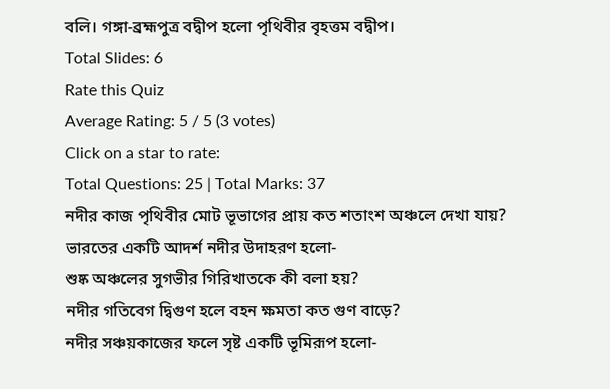বলি। গঙ্গা-ব্রহ্মপুত্র বদ্বীপ হলো পৃথিবীর বৃহত্তম বদ্বীপ।
Total Slides: 6
Rate this Quiz
Average Rating: 5 / 5 (3 votes)
Click on a star to rate:
Total Questions: 25 | Total Marks: 37
নদীর কাজ পৃথিবীর মোট ভূভাগের প্রায় কত শতাংশ অঞ্চলে দেখা যায়?
ভারতের একটি আদর্শ নদীর উদাহরণ হলো-
শুষ্ক অঞ্চলের সুগভীর গিরিখাতকে কী বলা হয়?
নদীর গতিবেগ দ্বিগুণ হলে বহন ক্ষমতা কত গুণ বাড়ে?
নদীর সঞ্চয়কাজের ফলে সৃষ্ট একটি ভূমিরূপ হলো-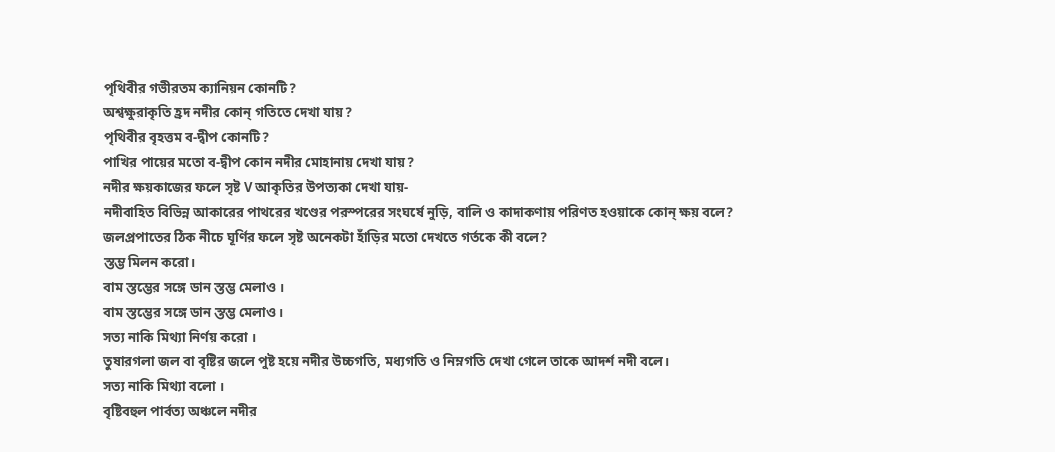পৃথিবীর গভীরতম ক্যানিয়ন কোনটি?
অশ্বক্ষুরাকৃতি হ্রদ নদীর কোন্ গতিতে দেখা যায়?
পৃথিবীর বৃহত্তম ব-দ্বীপ কোনটি?
পাখির পায়ের মতো ব-দ্বীপ কোন নদীর মোহানায় দেখা যায়?
নদীর ক্ষয়কাজের ফলে সৃষ্ট V আকৃতির উপত্যকা দেখা যায়-
নদীবাহিত বিভিন্ন আকারের পাথরের খণ্ডের পরস্পরের সংঘর্ষে নুড়ি, বালি ও কাদাকণায় পরিণত হওয়াকে কোন্ ক্ষয় বলে?
জলপ্রপাতের ঠিক নীচে ঘূর্ণির ফলে সৃষ্ট অনেকটা হাঁড়ির মতো দেখতে গর্তকে কী বলে?
স্তম্ভ মিলন করো।
বাম স্তম্ভের সঙ্গে ডান স্তম্ভ মেলাও ।
বাম স্তম্ভের সঙ্গে ডান স্তম্ভ মেলাও।
সত্য নাকি মিথ্যা নির্ণয় করো ।
তুষারগলা জল বা বৃষ্টির জলে পুষ্ট হয়ে নদীর উচ্চগতি, মধ্যগতি ও নিম্নগতি দেখা গেলে তাকে আদর্শ নদী বলে।
সত্য নাকি মিথ্যা বলো ।
বৃষ্টিবহুল পার্বত্য অঞ্চলে নদীর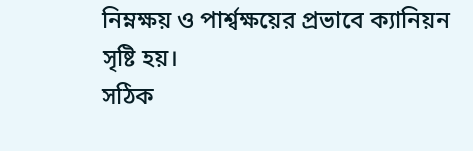নিম্নক্ষয় ও পার্শ্বক্ষয়ের প্রভাবে ক্যানিয়ন সৃষ্টি হয়।
সঠিক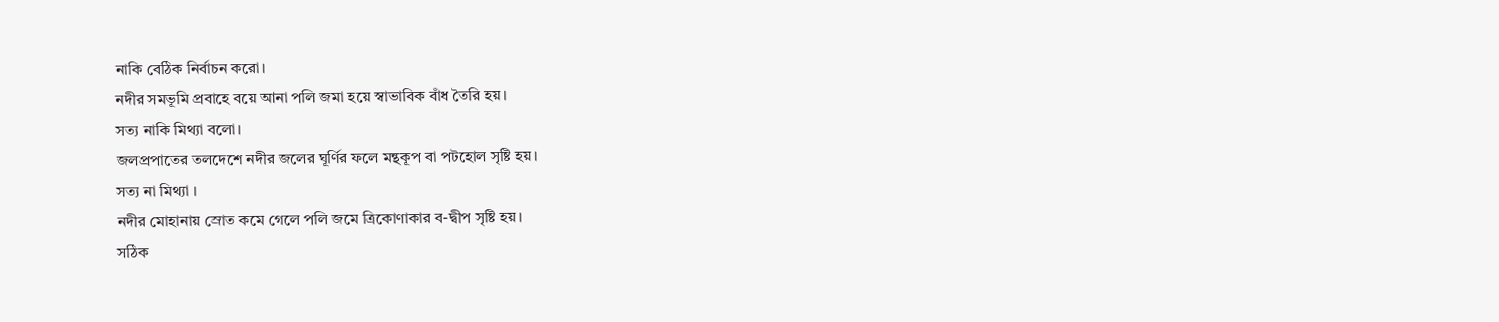নাকি বেঠিক নির্বাচন করো।
নদীর সমভূমি প্রবাহে বয়ে আনা পলি জমা হয়ে স্বাভাবিক বাঁধ তৈরি হয়।
সত্য নাকি মিথ্যা বলো।
জলপ্রপাতের তলদেশে নদীর জলের ঘূর্ণির ফলে মন্থকূপ বা পটহোল সৃষ্টি হয়।
সত্য না মিথ্যা ।
নদীর মোহানায় স্রোত কমে গেলে পলি জমে ত্রিকোণাকার ব-দ্বীপ সৃষ্টি হয়।
সঠিক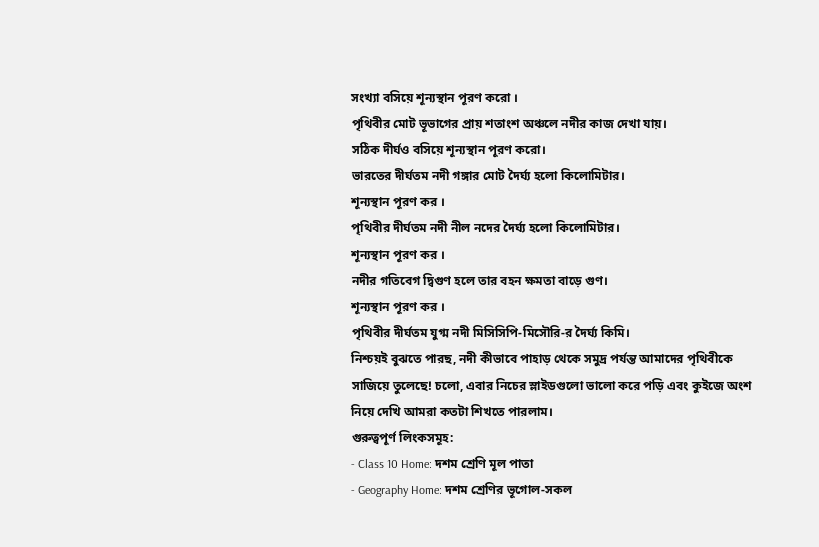সংখ্যা বসিয়ে শূন্যস্থান পূরণ করো ।
পৃথিবীর মোট ভূভাগের প্রায় শতাংশ অঞ্চলে নদীর কাজ দেখা যায়।
সঠিক দীর্ঘও বসিয়ে শূন্যস্থান পূরণ করো।
ভারতের দীর্ঘতম নদী গঙ্গার মোট দৈর্ঘ্য হলো কিলোমিটার।
শূন্যস্থান পূরণ কর ।
পৃথিবীর দীর্ঘতম নদী নীল নদের দৈর্ঘ্য হলো কিলোমিটার।
শূন্যস্থান পূরণ কর ।
নদীর গতিবেগ দ্বিগুণ হলে তার বহন ক্ষমতা বাড়ে গুণ।
শূন্যস্থান পূরণ কর ।
পৃথিবীর দীর্ঘতম যুগ্ম নদী মিসিসিপি-মিসৌরি-র দৈর্ঘ্য কিমি।
নিশ্চয়ই বুঝতে পারছ, নদী কীভাবে পাহাড় থেকে সমুদ্র পর্যন্ত আমাদের পৃথিবীকে সাজিয়ে তুলেছে! চলো, এবার নিচের স্লাইডগুলো ভালো করে পড়ি এবং কুইজে অংশ নিয়ে দেখি আমরা কতটা শিখতে পারলাম।
গুরুত্বপূর্ণ লিংকসমূহ:
- Class 10 Home: দশম শ্রেণি মূল পাতা
- Geography Home: দশম শ্রেণির ভূগোল-সকল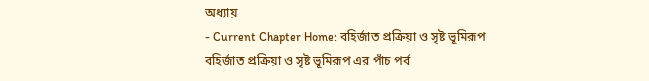অধ্যায়
- Current Chapter Home: বহির্জাত প্রক্রিয়া ও সৃষ্ট ভূমিরূপ
বহির্জাত প্রক্রিয়া ও সৃষ্ট ভূমিরূপ এর পাঁচ পর্ব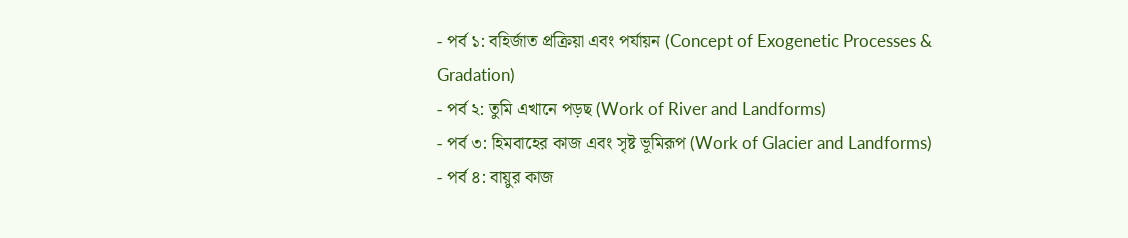- পর্ব ১: বহির্জাত প্রক্রিয়া এবং পর্যায়ন (Concept of Exogenetic Processes & Gradation)
- পর্ব ২: তুমি এখানে পড়ছ (Work of River and Landforms)
- পর্ব ৩: হিমবাহের কাজ এবং সৃষ্ট ভূমিরূপ (Work of Glacier and Landforms)
- পর্ব ৪: বায়ুর কাজ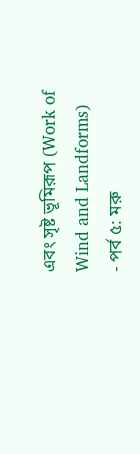এবং সৃষ্ট ভূমিরূপ (Work of Wind and Landforms)
- পর্ব ৫: মরু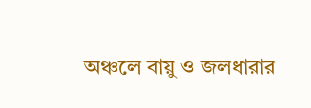অঞ্চলে বায়ু ও জলধারার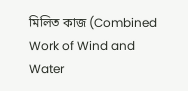মিলিত কাজ (Combined Work of Wind and Water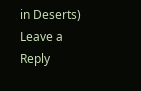in Deserts)
Leave a Reply